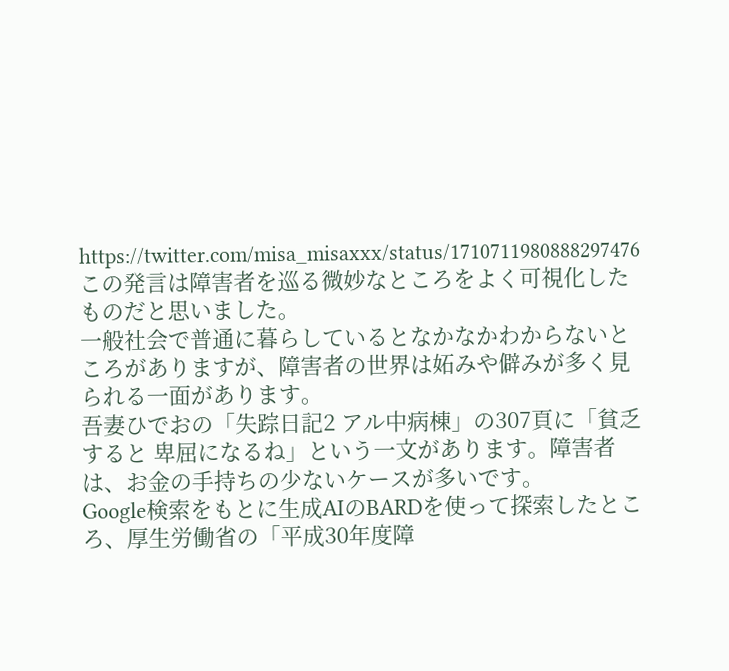https://twitter.com/misa_misaxxx/status/1710711980888297476
この発言は障害者を巡る微妙なところをよく可視化したものだと思いました。
一般社会で普通に暮らしているとなかなかわからないところがありますが、障害者の世界は妬みや僻みが多く見られる一面があります。
吾妻ひでおの「失踪日記2 アル中病棟」の307頁に「貧乏すると 卑屈になるね」という一文があります。障害者は、お金の手持ちの少ないケースが多いです。
Google検索をもとに生成AIのBARDを使って探索したところ、厚生労働省の「平成30年度障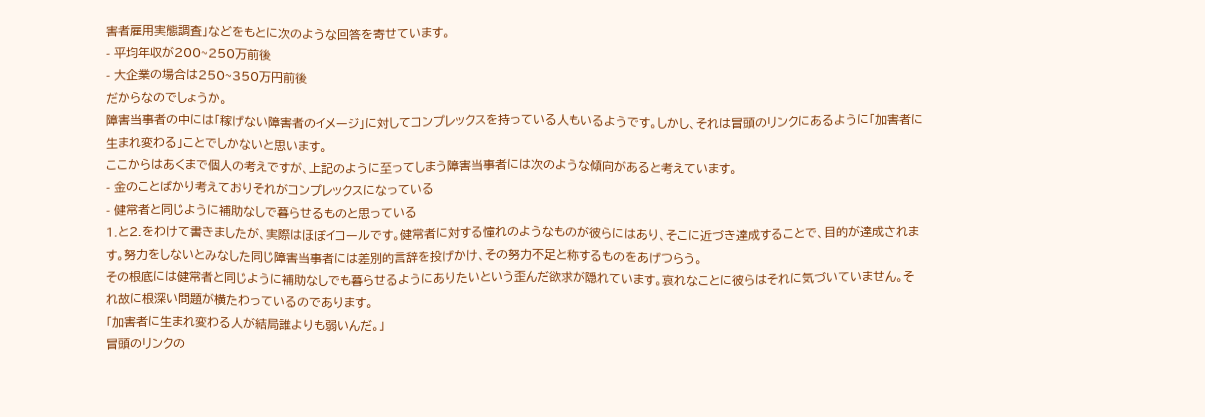害者雇用実態調査」などをもとに次のような回答を寄せています。
- 平均年収が200~250万前後
- 大企業の場合は250~350万円前後
だからなのでしょうか。
障害当事者の中には「稼げない障害者のイメージ」に対してコンプレックスを持っている人もいるようです。しかし、それは冒頭のリンクにあるように「加害者に生まれ変わる」ことでしかないと思います。
ここからはあくまで個人の考えですが、上記のように至ってしまう障害当事者には次のような傾向があると考えています。
- 金のことばかり考えておりそれがコンプレックスになっている
- 健常者と同じように補助なしで暮らせるものと思っている
1.と2.をわけて書きましたが、実際はほぼイコールです。健常者に対する憧れのようなものが彼らにはあり、そこに近づき達成することで、目的が達成されます。努力をしないとみなした同じ障害当事者には差別的言辞を投げかけ、その努力不足と称するものをあげつらう。
その根底には健常者と同じように補助なしでも暮らせるようにありたいという歪んだ欲求が隠れています。哀れなことに彼らはそれに気づいていません。それ故に根深い問題が横たわっているのであります。
「加害者に生まれ変わる人が結局誰よりも弱いんだ。」
冒頭のリンクの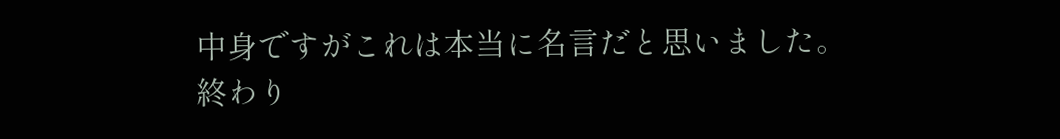中身ですがこれは本当に名言だと思いました。
終わり